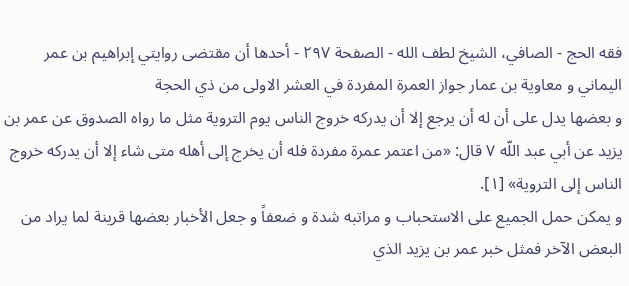فقه الحج - الصافي، الشيخ لطف الله - الصفحة ٢٩٧ - أحدها أن مقتضى روايتي إبراهيم بن عمر اليماني و معاوية بن عمار جواز العمرة المفردة في العشر الاولى من ذي الحجة
و بعضها يدل على أن له أن يرجع إلا أن يدركه خروج الناس يوم التروية مثل ما رواه الصدوق عن عمر بن يزيد عن أبي عبد اللّه ٧ قال: «من اعتمر عمرة مفردة فله أن يخرج إلى أهله متى شاء إلا أن يدركه خروج الناس إلى التروية» [١].
و يمكن حمل الجميع على الاستحباب و مراتبه شدة و ضعفاً و جعل الأخبار بعضها قرينة لما يراد من البعض الآخر فمثل خبر عمر بن يزيد الذي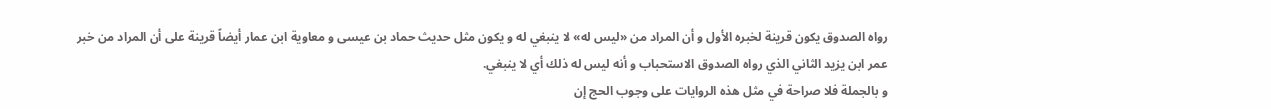رواه الصدوق يكون قرينة لخبره الأول و أن المراد من «ليس له» لا ينبغي له و يكون مثل حديث حماد بن عيسى و معاوية ابن عمار أيضاً قرينة على أن المراد من خبر عمر ابن يزيد الثاني الذي رواه الصدوق الاستحباب و أنه ليس له ذلك أي لا ينبغي.
و بالجملة فلا صراحة في مثل هذه الروايات على وجوب الحج إن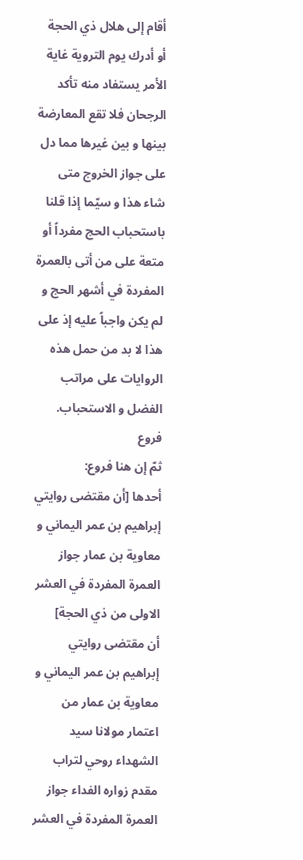أقام إلى هلال ذي الحجة أو أدرك يوم التروية غاية الأمر يستفاد منه تأكد الرجحان فلا تقع المعارضة بينها و بين غيرها مما دل على جواز الخروج متى شاء هذا و سيّما إذا قلنا باستحباب الحج مفرداً أو متعة على من أتى بالعمرة المفردة في أشهر الحج و لم يكن واجباً عليه إذ على هذا لا بد من حمل هذه الروايات على مراتب الفضل و الاستحباب.
فروع
ثمّ إن هنا فروع:
أحدها [أن مقتضى روايتي إبراهيم بن عمر اليماني و معاوية بن عمار جواز العمرة المفردة في العشر الاولى من ذي الحجة]
أن مقتضى روايتي إبراهيم بن عمر اليماني و معاوية بن عمار من اعتمار مولانا سيد الشهداء روحي لتراب مقدم زواره الفداء جواز العمرة المفردة في العشر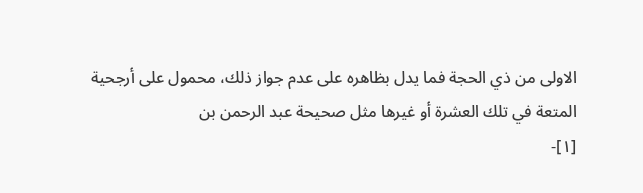الاولى من ذي الحجة فما يدل بظاهره على عدم جواز ذلك، محمول على أرجحية المتعة في تلك العشرة أو غيرها مثل صحيحة عبد الرحمن بن
[١]-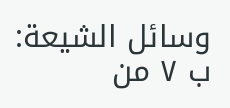وسائل الشيعة: ب ٧ من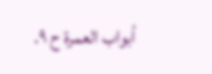أبواب العمرة ح ٩.